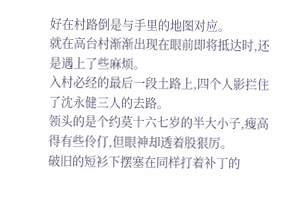好在村路倒是与手里的地图对应。
就在高台村渐渐出现在眼前即将抵达时,还是遇上了些麻烦。
入村必经的最后一段土路上,四个人影拦住了沈永健三人的去路。
领头的是个约莫十六七岁的半大小子,瘦高得有些伶仃,但眼神却透着股狠厉。
破旧的短衫下摆塞在同样打着补丁的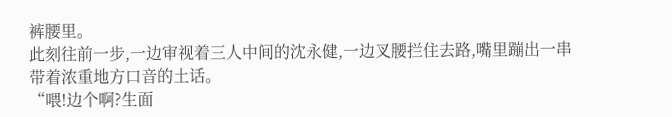裤腰里。
此刻往前一步,一边审视着三人中间的沈永健,一边叉腰拦住去路,嘴里蹦出一串带着浓重地方口音的土话。
“喂!边个啊?生面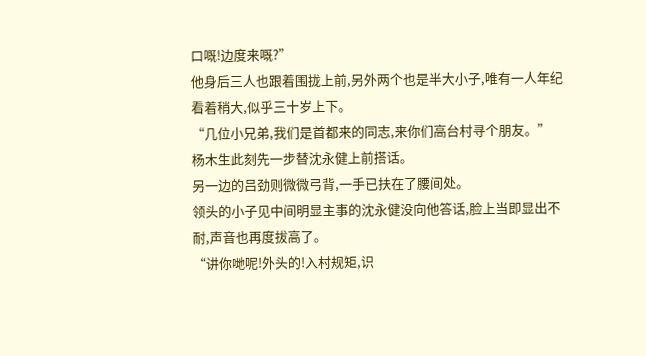口嘅!边度来嘅?”
他身后三人也跟着围拢上前,另外两个也是半大小子,唯有一人年纪看着稍大,似乎三十岁上下。
“几位小兄弟,我们是首都来的同志,来你们高台村寻个朋友。”
杨木生此刻先一步替沈永健上前搭话。
另一边的吕劲则微微弓背,一手已扶在了腰间处。
领头的小子见中间明显主事的沈永健没向他答话,脸上当即显出不耐,声音也再度拔高了。
“讲你哋呢!外头的!入村规矩,识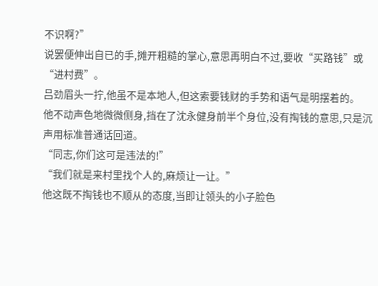不识啊?”
说罢便伸出自已的手,摊开粗糙的掌心,意思再明白不过,要收“买路钱”或“进村费”。
吕劲眉头一拧,他虽不是本地人,但这索要钱财的手势和语气是明摆着的。
他不动声色地微微侧身,挡在了沈永健身前半个身位,没有掏钱的意思,只是沉声用标准普通话回道。
“同志,你们这可是违法的!”
“我们就是来村里找个人的,麻烦让一让。”
他这既不掏钱也不顺从的态度,当即让领头的小子脸色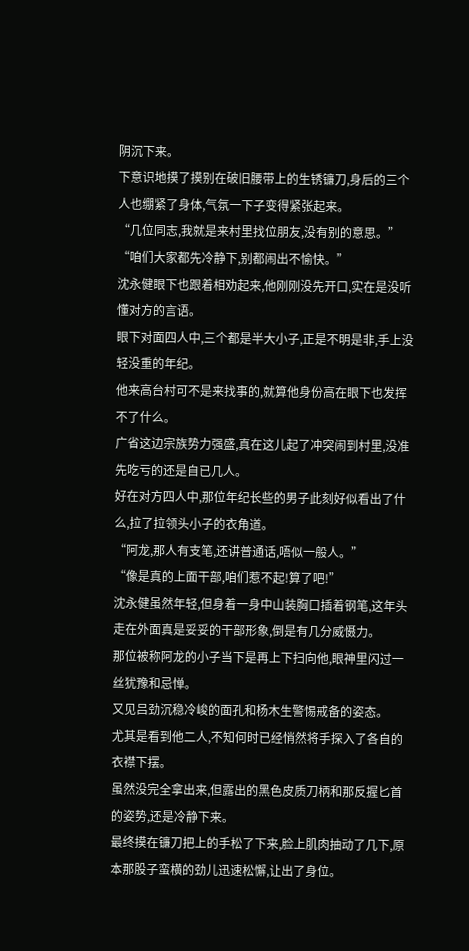阴沉下来。
下意识地摸了摸别在破旧腰带上的生锈镰刀,身后的三个人也绷紧了身体,气氛一下子变得紧张起来。
“几位同志,我就是来村里找位朋友,没有别的意思。”
“咱们大家都先冷静下,别都闹出不愉快。”
沈永健眼下也跟着相劝起来,他刚刚没先开口,实在是没听懂对方的言语。
眼下对面四人中,三个都是半大小子,正是不明是非,手上没轻没重的年纪。
他来高台村可不是来找事的,就算他身份高在眼下也发挥不了什么。
广省这边宗族势力强盛,真在这儿起了冲突闹到村里,没准先吃亏的还是自已几人。
好在对方四人中,那位年纪长些的男子此刻好似看出了什么,拉了拉领头小子的衣角道。
“阿龙,那人有支笔,还讲普通话,唔似一般人。”
“像是真的上面干部,咱们惹不起!算了吧!”
沈永健虽然年轻,但身着一身中山装胸口插着钢笔,这年头走在外面真是妥妥的干部形象,倒是有几分威慑力。
那位被称阿龙的小子当下是再上下扫向他,眼神里闪过一丝犹豫和忌惮。
又见吕劲沉稳冷峻的面孔和杨木生警惕戒备的姿态。
尤其是看到他二人,不知何时已经悄然将手探入了各自的衣襟下摆。
虽然没完全拿出来,但露出的黑色皮质刀柄和那反握匕首的姿势,还是冷静下来。
最终摸在镰刀把上的手松了下来,脸上肌肉抽动了几下,原本那股子蛮横的劲儿迅速松懈,让出了身位。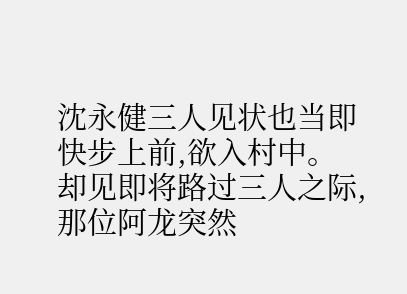沈永健三人见状也当即快步上前,欲入村中。
却见即将路过三人之际,那位阿龙突然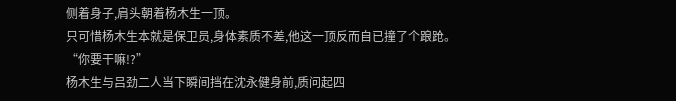侧着身子,肩头朝着杨木生一顶。
只可惜杨木生本就是保卫员,身体素质不差,他这一顶反而自已撞了个踉跄。
“你要干嘛!?”
杨木生与吕劲二人当下瞬间挡在沈永健身前,质问起四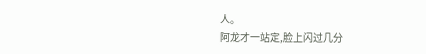人。
阿龙才一站定,脸上闪过几分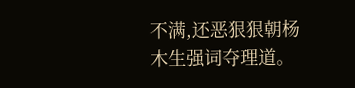不满,还恶狠狠朝杨木生强词夺理道。